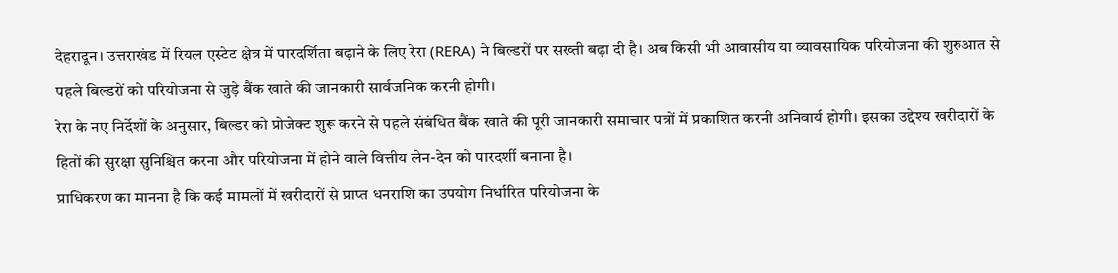देहरादून। उत्तराखंड में रियल एस्टेट क्षेत्र में पारदर्शिता बढ़ाने के लिए रेरा (RERA) ने बिल्डरों पर सख्ती बढ़ा दी है। अब किसी भी आवासीय या व्यावसायिक परियोजना की शुरुआत से पहले बिल्डरों को परियोजना से जुड़े बैंक खाते की जानकारी सार्वजनिक करनी होगी।
रेरा के नए निर्देशों के अनुसार, बिल्डर को प्रोजेक्ट शुरू करने से पहले संबंधित बैंक खाते की पूरी जानकारी समाचार पत्रों में प्रकाशित करनी अनिवार्य होगी। इसका उद्देश्य खरीदारों के हितों की सुरक्षा सुनिश्चित करना और परियोजना में होने वाले वित्तीय लेन-देन को पारदर्शी बनाना है।
प्राधिकरण का मानना है कि कई मामलों में खरीदारों से प्राप्त धनराशि का उपयोग निर्धारित परियोजना के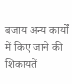बजाय अन्य कार्यों में किए जाने की शिकायतें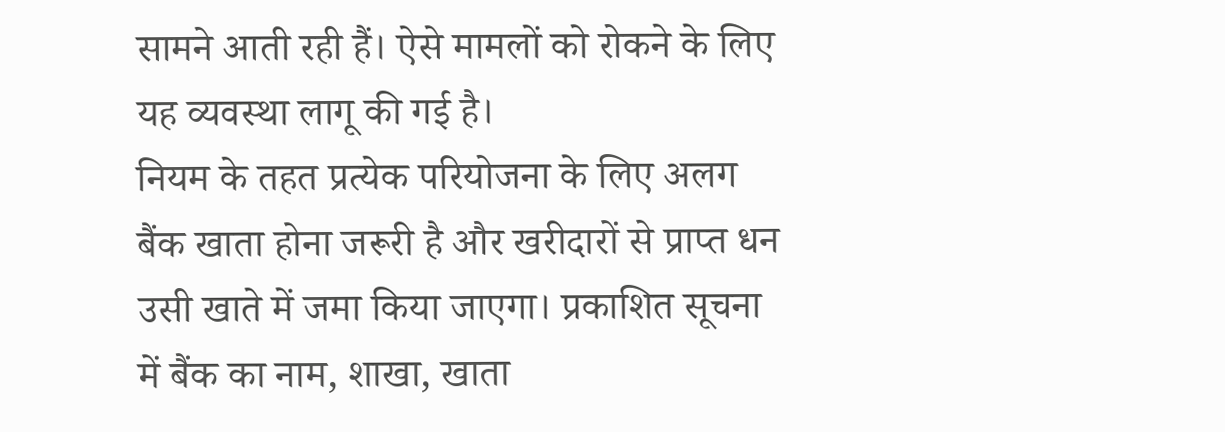सामने आती रही हैं। ऐसे मामलों को रोकने के लिए यह व्यवस्था लागू की गई है।
नियम के तहत प्रत्येक परियोजना के लिए अलग बैंक खाता होना जरूरी है और खरीदारों से प्राप्त धन उसी खाते में जमा किया जाएगा। प्रकाशित सूचना में बैंक का नाम, शाखा, खाता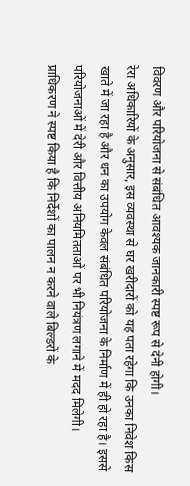विवरण और परियोजना से संबंधित आवश्यक जानकारी स्पष्ट रूप से देनी होगी।
रेरा अधिकारियों के अनुसार, इस व्यवस्था से घर खरीदारों को यह पता रहेगा कि उनका निवेश किस खाते में जा रहा है और धन का उपयोग केवल संबंधित परियोजना के निर्माण में ही हो रहा है। इससे परियोजनाओं में देरी और वित्तीय अनियमितताओं पर भी नियंत्रण लगाने में मदद मिलेगी।
प्राधिकरण ने स्पष्ट किया है कि निर्देशों का पालन न करने वाले बिल्डरों के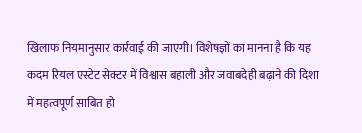खिलाफ नियमानुसार कार्रवाई की जाएगी। विशेषज्ञों का मानना है कि यह कदम रियल एस्टेट सेक्टर में विश्वास बहाली और जवाबदेही बढ़ाने की दिशा में महत्वपूर्ण साबित हो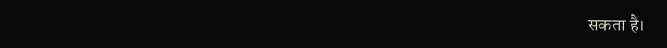सकता है।